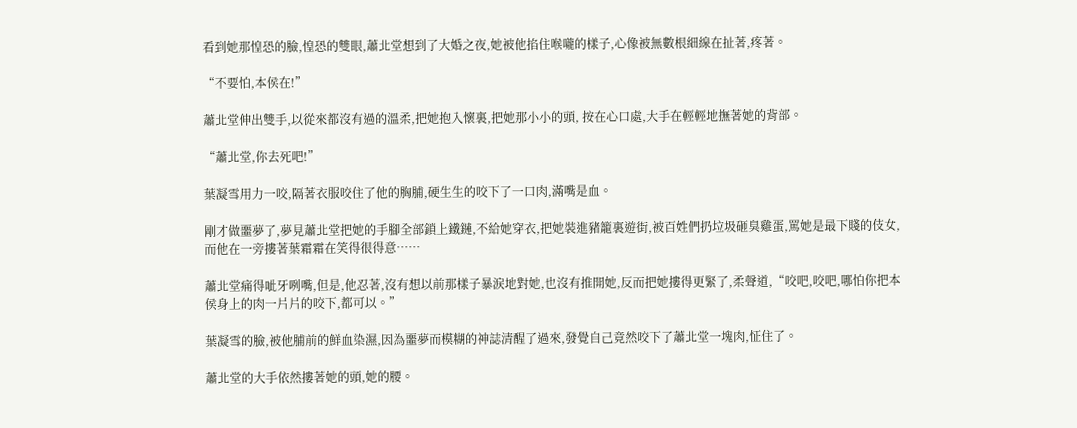看到她那惶恐的臉,惶恐的雙眼,蕭北堂想到了大婚之夜,她被他掐住喉嚨的樣子,心像被無數根細線在扯著,疼著。

“不要怕,本侯在!”

蕭北堂伸出雙手,以從來都沒有過的溫柔,把她抱入懷裏,把她那小小的頭, 按在心口處,大手在輕輕地撫著她的背部。

“蕭北堂,你去死吧!”

葉凝雪用力一咬,隔著衣服咬住了他的胸脯,硬生生的咬下了一口肉,滿嘴是血。

剛才做噩夢了,夢見蕭北堂把她的手腳全部鎖上鐵鏈,不給她穿衣,把她裝進豬籠裏遊街,被百姓們扔垃圾砸臭雞蛋,罵她是最下賤的伎女,而他在一旁摟著葉霜霜在笑得很得意……

蕭北堂痛得呲牙咧嘴,但是,他忍著,沒有想以前那樣子暴涙地對她,也沒有推開她,反而把她摟得更緊了,柔聲道,“咬吧,咬吧,哪怕你把本侯身上的肉一片片的咬下,都可以。”

葉凝雪的臉,被他脯前的鮮血染濕,因為噩夢而模糊的神誌清醒了過來,發覺自己竟然咬下了蕭北堂一塊肉,怔住了。

蕭北堂的大手依然摟著她的頭,她的腰。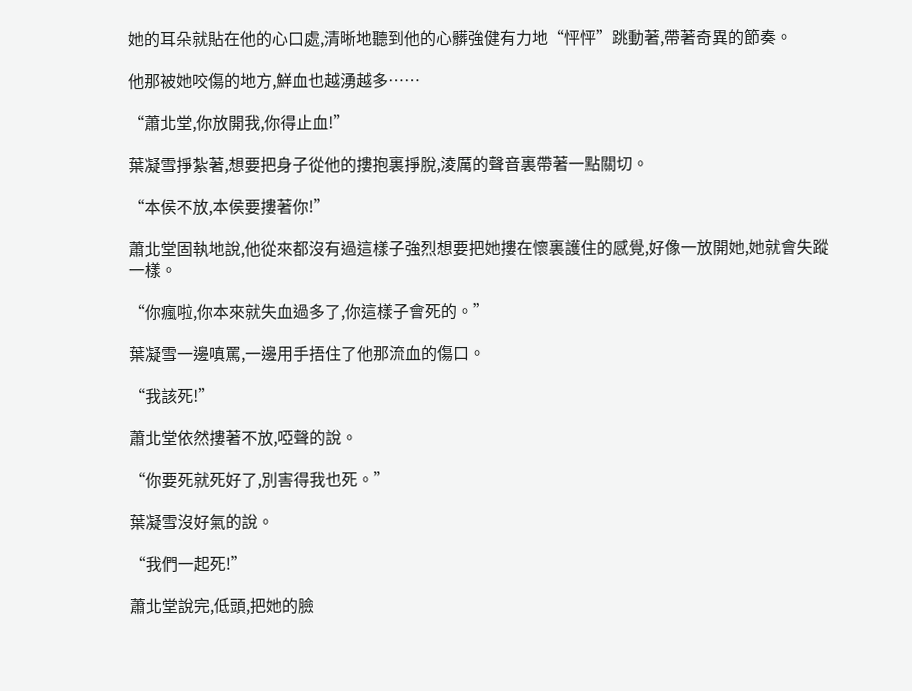她的耳朵就貼在他的心口處,清晰地聽到他的心髒強健有力地“怦怦”跳動著,帶著奇異的節奏。

他那被她咬傷的地方,鮮血也越湧越多……

“蕭北堂,你放開我,你得止血!”

葉凝雪掙紮著,想要把身子從他的摟抱裏掙脫,淩厲的聲音裏帶著一點關切。

“本侯不放,本侯要摟著你!”

蕭北堂固執地說,他從來都沒有過這樣子強烈想要把她摟在懷裏護住的感覺,好像一放開她,她就會失蹤一樣。

“你瘋啦,你本來就失血過多了,你這樣子會死的。”

葉凝雪一邊嗔罵,一邊用手捂住了他那流血的傷口。

“我該死!”

蕭北堂依然摟著不放,啞聲的說。

“你要死就死好了,別害得我也死。”

葉凝雪沒好氣的說。

“我們一起死!”

蕭北堂說完,低頭,把她的臉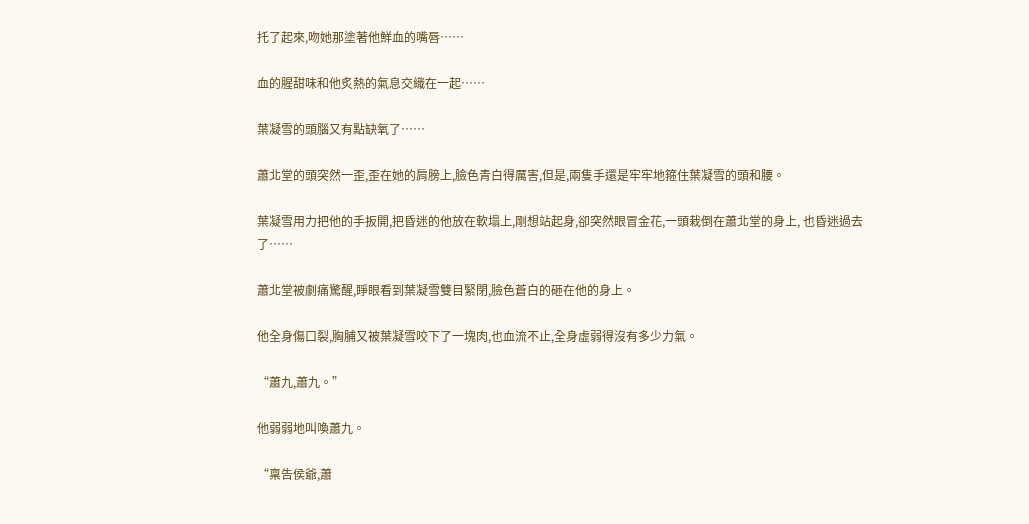托了起來,吻她那塗著他鮮血的嘴唇……

血的腥甜味和他炙熱的氣息交織在一起……

葉凝雪的頭腦又有點缺氧了……

蕭北堂的頭突然一歪,歪在她的肩膀上,臉色青白得厲害,但是,兩隻手還是牢牢地箍住葉凝雪的頭和腰。

葉凝雪用力把他的手扳開,把昏迷的他放在軟塌上,剛想站起身,卻突然眼冒金花,一頭栽倒在蕭北堂的身上, 也昏迷過去了……

蕭北堂被劇痛驚醒,睜眼看到葉凝雪雙目緊閉,臉色蒼白的砸在他的身上。

他全身傷口裂,胸脯又被葉凝雪咬下了一塊肉,也血流不止,全身虛弱得沒有多少力氣。

“蕭九,蕭九。”

他弱弱地叫喚蕭九。

“稟告侯爺,蕭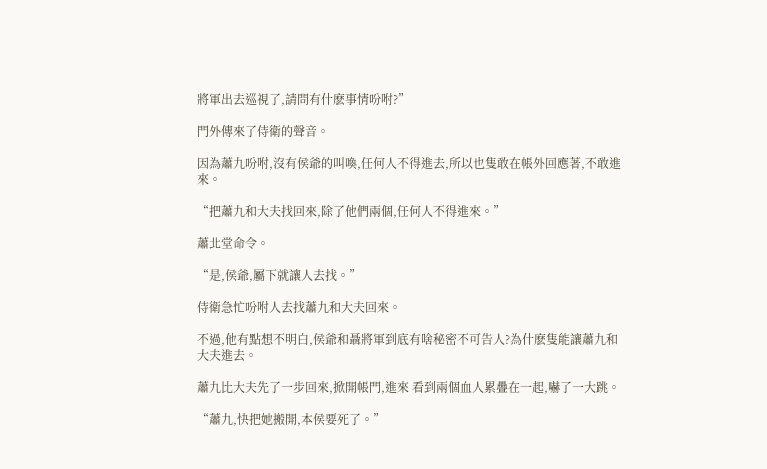將軍出去巡視了,請問有什麽事情吩咐?”

門外傳來了侍衛的聲音。

因為蕭九吩咐,沒有侯爺的叫喚,任何人不得進去,所以也隻敢在帳外回應著,不敢進來。

“把蕭九和大夫找回來,除了他們兩個,任何人不得進來。”

蕭北堂命令。

“是,侯爺,屬下就讓人去找。”

侍衛急忙吩咐人去找蕭九和大夫回來。

不過,他有點想不明白,侯爺和聶將軍到底有啥秘密不可告人?為什麽隻能讓蕭九和大夫進去。

蕭九比大夫先了一步回來,掀開帳門,進來 看到兩個血人累疊在一起,嚇了一大跳。

“蕭九,快把她搬開,本侯要死了。”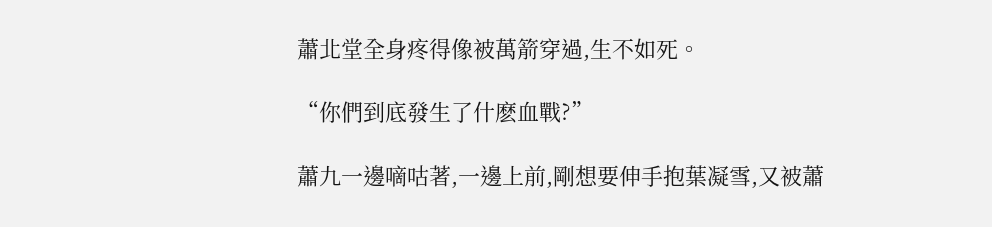蕭北堂全身疼得像被萬箭穿過,生不如死。

“你們到底發生了什麽血戰?”

蕭九一邊嘀咕著,一邊上前,剛想要伸手抱葉凝雪,又被蕭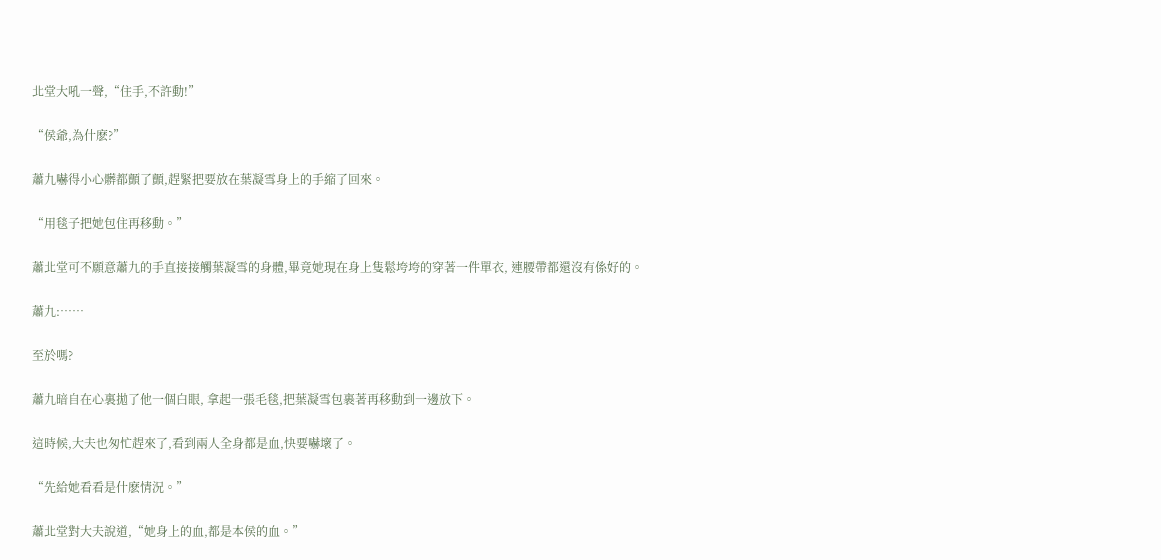北堂大吼一聲,“住手,不許動!”

“侯爺,為什麽?”

蕭九嚇得小心髒都顫了顫,趕緊把要放在葉凝雪身上的手縮了回來。

“用毯子把她包住再移動。”

蕭北堂可不願意蕭九的手直接接觸葉凝雪的身體,畢竟她現在身上隻鬆垮垮的穿著一件單衣, 連腰帶都還沒有係好的。

蕭九:……

至於嗎?

蕭九暗自在心裏拋了他一個白眼, 拿起一張毛毯,把葉凝雪包裹著再移動到一邊放下。

這時候,大夫也匆忙趕來了,看到兩人全身都是血,快要嚇壞了。

“先給她看看是什麽情況。”

蕭北堂對大夫說道,“她身上的血,都是本侯的血。”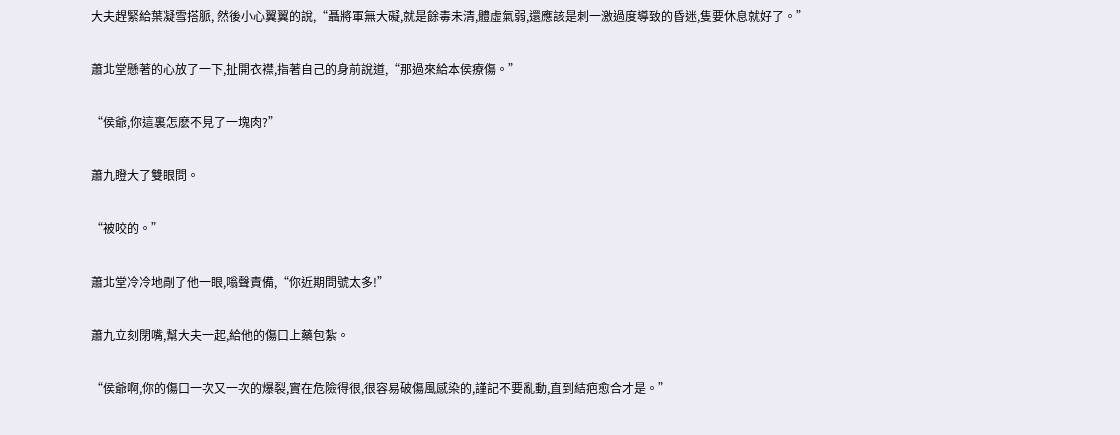大夫趕緊給葉凝雪搭脈, 然後小心翼翼的說,“聶將軍無大礙,就是餘毒未清,體虛氣弱,還應該是刺一激過度導致的昏迷,隻要休息就好了。”

蕭北堂懸著的心放了一下,扯開衣襟,指著自己的身前說道,“那過來給本侯療傷。”

“侯爺,你這裏怎麽不見了一塊肉?”

蕭九瞪大了雙眼問。

“被咬的。”

蕭北堂冷冷地剮了他一眼,嗡聲責備,“你近期問號太多!”

蕭九立刻閉嘴,幫大夫一起,給他的傷口上藥包紮。

“侯爺啊,你的傷口一次又一次的爆裂,實在危險得很,很容易破傷風感染的,謹記不要亂動,直到結疤愈合才是。”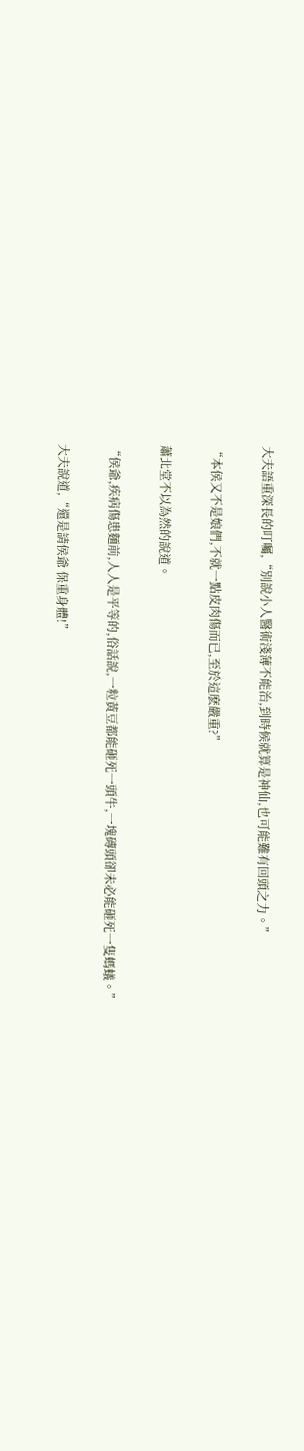大夫語重深長的叮囑,“別說小人醫術淺薄不能治,到時候就算是神仙,也可能難有回頭之力。”

“本侯又不是娘們,不就一點皮肉傷而已,至於這麽嚴重?”

蕭北堂不以為然的說道。

“侯爺,疾病傷患麵前,人人是平等的,俗話說,一粒黃豆都能砸死一頭牛,一塊磚頭卻未必能砸死一隻螞蟻。”

大夫說道,“還是請侯爺 保重身體!”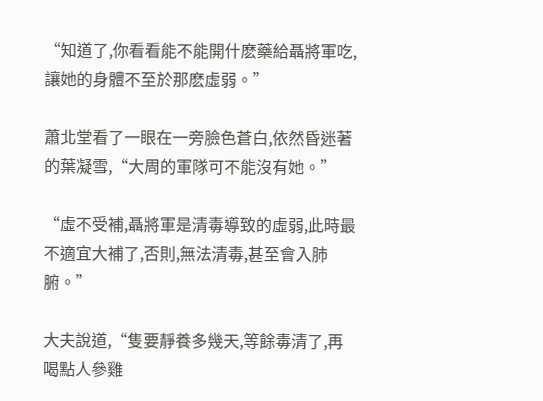“知道了,你看看能不能開什麽藥給聶將軍吃,讓她的身體不至於那麽虛弱。”

蕭北堂看了一眼在一旁臉色蒼白,依然昏迷著的葉凝雪,“大周的軍隊可不能沒有她。”

“虛不受補,聶將軍是清毒導致的虛弱,此時最不適宜大補了,否則,無法清毒,甚至會入肺腑。”

大夫說道,“隻要靜養多幾天,等餘毒清了,再喝點人參雞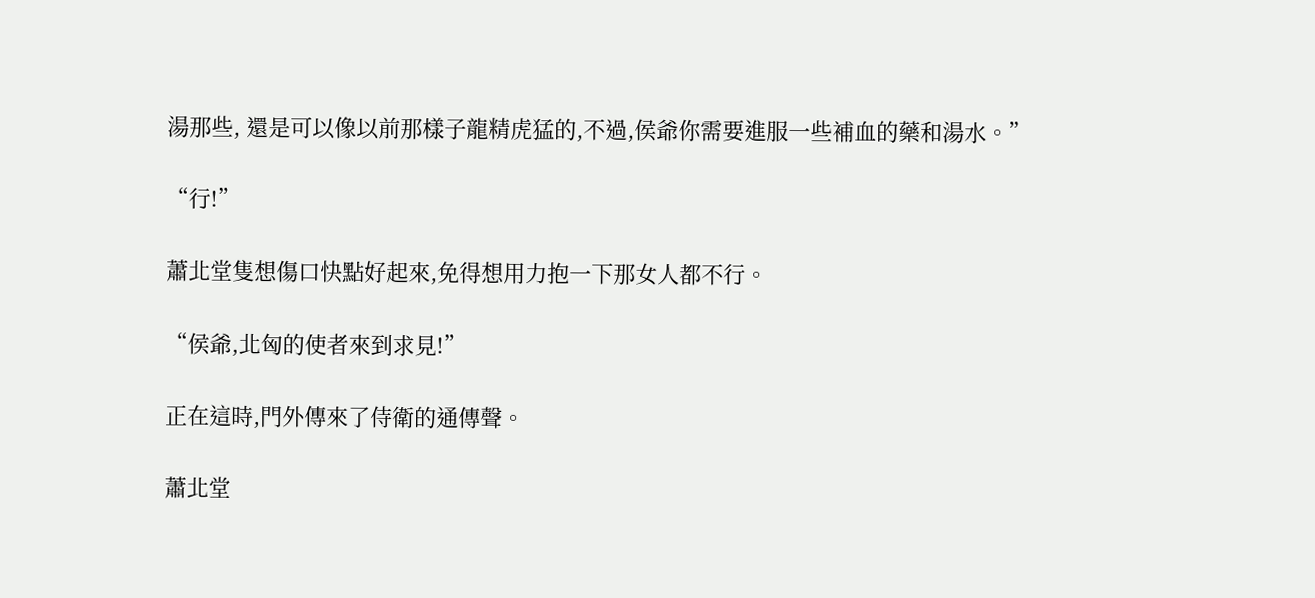湯那些, 還是可以像以前那樣子龍精虎猛的,不過,侯爺你需要進服一些補血的藥和湯水。”

“行!”

蕭北堂隻想傷口快點好起來,免得想用力抱一下那女人都不行。

“侯爺,北匈的使者來到求見!”

正在這時,門外傳來了侍衛的通傳聲。

蕭北堂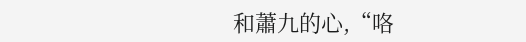和蕭九的心,“咯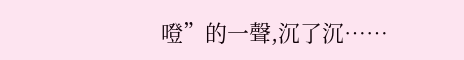噔”的一聲,沉了沉……